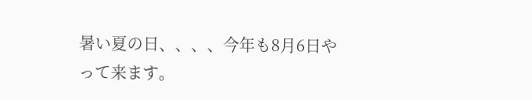暑い夏の日、、、、今年も8月6日やって来ます。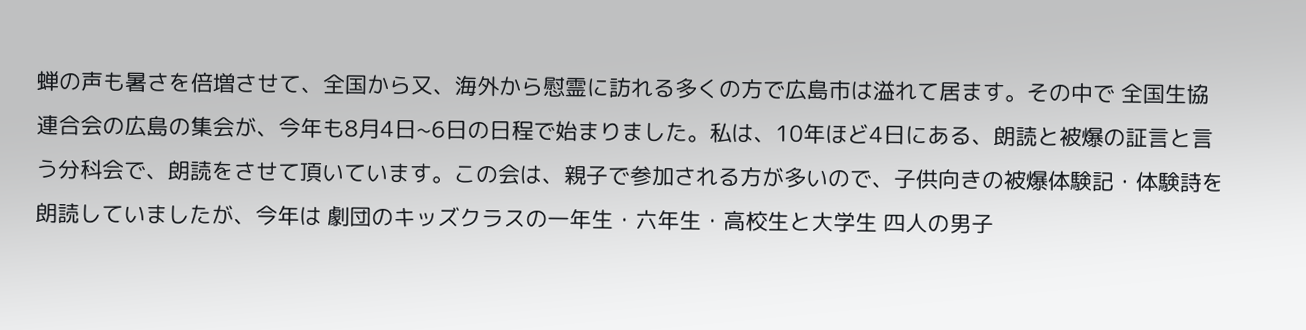蝉の声も暑さを倍増させて、全国から又、海外から慰霊に訪れる多くの方で広島市は溢れて居ます。その中で 全国生協連合会の広島の集会が、今年も8月4日~6日の日程で始まりました。私は、10年ほど4日にある、朗読と被爆の証言と言う分科会で、朗読をさせて頂いています。この会は、親子で参加される方が多いので、子供向きの被爆体験記・体験詩を朗読していましたが、今年は 劇団のキッズクラスの一年生・六年生・高校生と大学生 四人の男子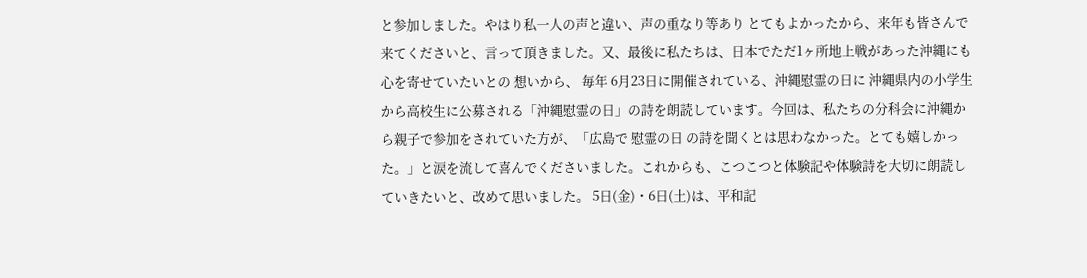と参加しました。やはり私一人の声と違い、声の重なり等あり とてもよかったから、来年も皆さんで来てくださいと、言って頂きました。又、最後に私たちは、日本でただ1ヶ所地上戦があった沖縄にも心を寄せていたいとの 想いから、 毎年 6月23日に開催されている、沖縄慰霊の日に 沖縄県内の小学生から高校生に公募される「沖縄慰霊の日」の詩を朗読しています。今回は、私たちの分科会に沖縄から親子で参加をされていた方が、「広島で 慰霊の日 の詩を聞くとは思わなかった。とても嬉しかった。」と涙を流して喜んでくださいました。これからも、こつこつと体験記や体験詩を大切に朗読していきたいと、改めて思いました。 5日(金)・6日(土)は、平和記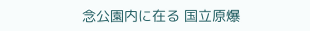念公園内に在る 国立原爆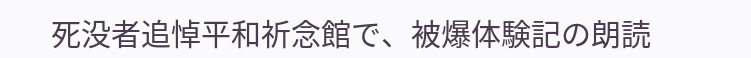死没者追悼平和祈念館で、被爆体験記の朗読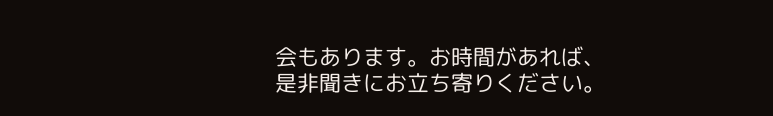会もあります。お時間があれば、是非聞きにお立ち寄りください。